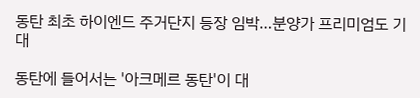동탄 최초 하이엔드 주거단지 등장 임박…분양가 프리미엄도 기대

동탄에 들어서는 '아크메르 동탄'이 대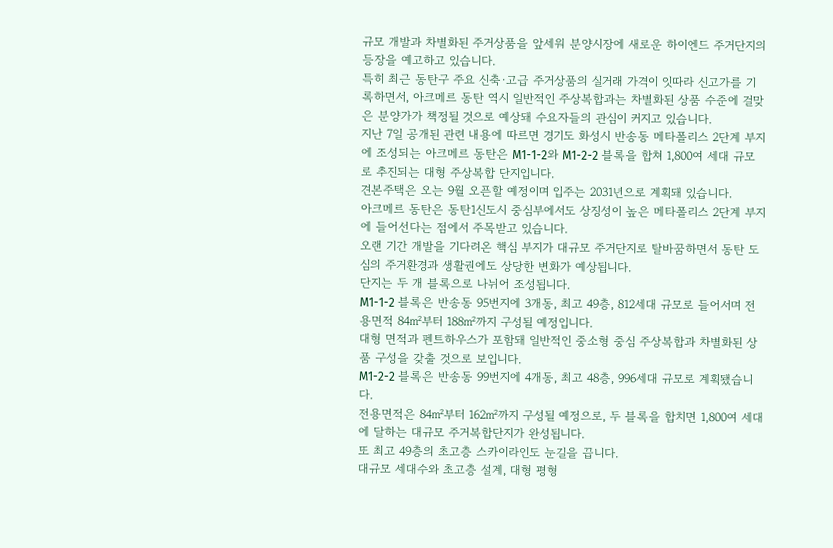규모 개발과 차별화된 주거상품을 앞세워 분양시장에 새로운 하이엔드 주거단지의 등장을 예고하고 있습니다.
특히 최근 동탄구 주요 신축·고급 주거상품의 실거래 가격이 잇따라 신고가를 기록하면서, 아크메르 동탄 역시 일반적인 주상복합과는 차별화된 상품 수준에 걸맞은 분양가가 책정될 것으로 예상돼 수요자들의 관심이 커지고 있습니다.
지난 7일 공개된 관련 내용에 따르면 경기도 화성시 반송동 메타폴리스 2단계 부지에 조성되는 아크메르 동탄은 M1-1-2와 M1-2-2 블록을 합쳐 1,800여 세대 규모로 추진되는 대형 주상복합 단지입니다.
견본주택은 오는 9월 오픈할 예정이며 입주는 2031년으로 계획돼 있습니다.
아크메르 동탄은 동탄1신도시 중심부에서도 상징성이 높은 메타폴리스 2단계 부지에 들어선다는 점에서 주목받고 있습니다.
오랜 기간 개발을 기다려온 핵심 부지가 대규모 주거단지로 탈바꿈하면서 동탄 도심의 주거환경과 생활권에도 상당한 변화가 예상됩니다.
단지는 두 개 블록으로 나뉘어 조성됩니다.
M1-1-2 블록은 반송동 95번지에 3개동, 최고 49층, 812세대 규모로 들어서며 전용면적 84㎡부터 188㎡까지 구성될 예정입니다.
대형 면적과 펜트하우스가 포함돼 일반적인 중소형 중심 주상복합과 차별화된 상품 구성을 갖출 것으로 보입니다.
M1-2-2 블록은 반송동 99번지에 4개동, 최고 48층, 996세대 규모로 계획됐습니다.
전용면적은 84㎡부터 162㎡까지 구성될 예정으로, 두 블록을 합치면 1,800여 세대에 달하는 대규모 주거복합단지가 완성됩니다.
또 최고 49층의 초고층 스카이라인도 눈길을 끕니다.
대규모 세대수와 초고층 설계, 대형 평형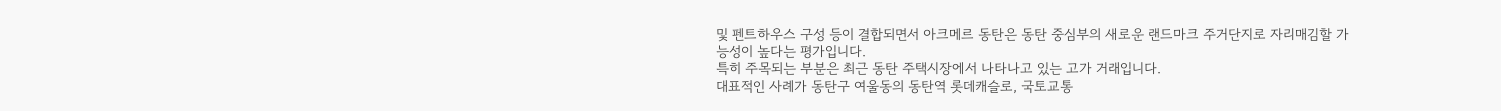및 펜트하우스 구성 등이 결합되면서 아크메르 동탄은 동탄 중심부의 새로운 랜드마크 주거단지로 자리매김할 가능성이 높다는 평가입니다.
특히 주목되는 부분은 최근 동탄 주택시장에서 나타나고 있는 고가 거래입니다.
대표적인 사례가 동탄구 여울동의 동탄역 롯데캐슬로, 국토교통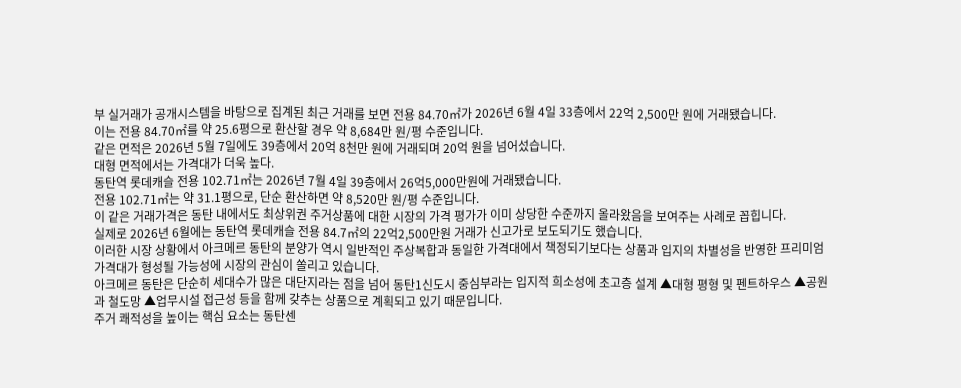부 실거래가 공개시스템을 바탕으로 집계된 최근 거래를 보면 전용 84.70㎡가 2026년 6월 4일 33층에서 22억 2,500만 원에 거래됐습니다.
이는 전용 84.70㎡를 약 25.6평으로 환산할 경우 약 8,684만 원/평 수준입니다.
같은 면적은 2026년 5월 7일에도 39층에서 20억 8천만 원에 거래되며 20억 원을 넘어섰습니다.
대형 면적에서는 가격대가 더욱 높다.
동탄역 롯데캐슬 전용 102.71㎡는 2026년 7월 4일 39층에서 26억5,000만원에 거래됐습니다.
전용 102.71㎡는 약 31.1평으로, 단순 환산하면 약 8,520만 원/평 수준입니다.
이 같은 거래가격은 동탄 내에서도 최상위권 주거상품에 대한 시장의 가격 평가가 이미 상당한 수준까지 올라왔음을 보여주는 사례로 꼽힙니다.
실제로 2026년 6월에는 동탄역 롯데캐슬 전용 84.7㎡의 22억2,500만원 거래가 신고가로 보도되기도 했습니다.
이러한 시장 상황에서 아크메르 동탄의 분양가 역시 일반적인 주상복합과 동일한 가격대에서 책정되기보다는 상품과 입지의 차별성을 반영한 프리미엄 가격대가 형성될 가능성에 시장의 관심이 쏠리고 있습니다.
아크메르 동탄은 단순히 세대수가 많은 대단지라는 점을 넘어 동탄1신도시 중심부라는 입지적 희소성에 초고층 설계 ▲대형 평형 및 펜트하우스 ▲공원과 철도망 ▲업무시설 접근성 등을 함께 갖추는 상품으로 계획되고 있기 때문입니다.
주거 쾌적성을 높이는 핵심 요소는 동탄센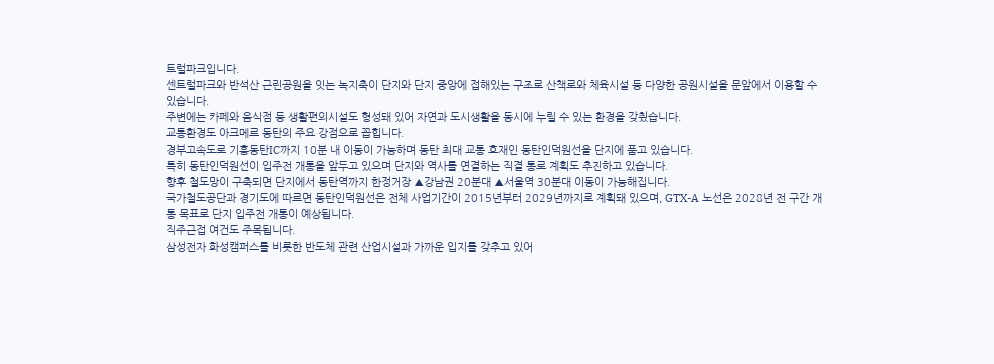트럴파크입니다.
센트럴파크와 반석산 근린공원을 잇는 녹지축이 단지와 단지 중앙에 접해있는 구조로 산책로와 체육시설 등 다양한 공원시설을 문앞에서 이용할 수 있습니다.
주변에는 카페와 음식점 등 생활편의시설도 형성돼 있어 자연과 도시생활을 동시에 누릴 수 있는 환경을 갖췄습니다.
교통환경도 아크메르 동탄의 주요 강점으로 꼽힙니다.
경부고속도로 기흥동탄IC까지 10분 내 이동이 가능하며 동탄 최대 교통 호재인 동탄인덕원선을 단지에 품고 있습니다.
특히 동탄인덕원선이 입주전 개통을 앞두고 있으며 단지와 역사를 연결하는 직결 통로 계획도 추진하고 있습니다.
향후 철도망이 구축되면 단지에서 동탄역까지 한정거장 ▲강남권 20분대 ▲서울역 30분대 이동이 가능해집니다.
국가철도공단과 경기도에 따르면 동탄인덕원선은 전체 사업기간이 2015년부터 2029년까지로 계획돼 있으며, GTX-A 노선은 2028년 전 구간 개통 목표로 단지 입주전 개통이 예상됩니다.
직주근접 여건도 주목됩니다.
삼성전자 화성캠퍼스를 비롯한 반도체 관련 산업시설과 가까운 입지를 갖추고 있어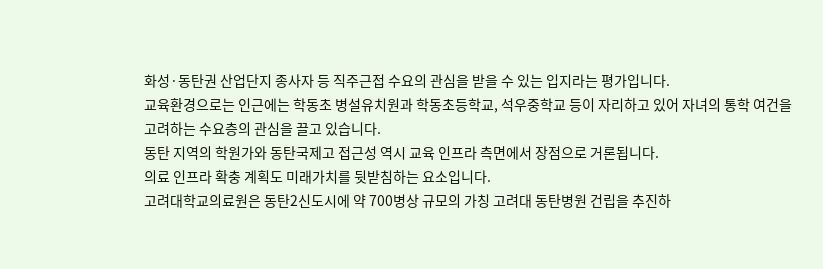화성·동탄권 산업단지 종사자 등 직주근접 수요의 관심을 받을 수 있는 입지라는 평가입니다.
교육환경으로는 인근에는 학동초 병설유치원과 학동초등학교, 석우중학교 등이 자리하고 있어 자녀의 통학 여건을 고려하는 수요층의 관심을 끌고 있습니다.
동탄 지역의 학원가와 동탄국제고 접근성 역시 교육 인프라 측면에서 장점으로 거론됩니다.
의료 인프라 확충 계획도 미래가치를 뒷받침하는 요소입니다.
고려대학교의료원은 동탄2신도시에 약 700병상 규모의 가칭 고려대 동탄병원 건립을 추진하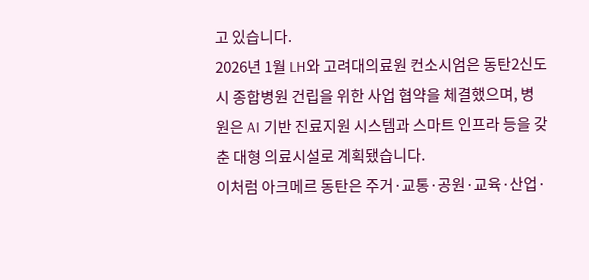고 있습니다.
2026년 1월 LH와 고려대의료원 컨소시엄은 동탄2신도시 종합병원 건립을 위한 사업 협약을 체결했으며, 병원은 AI 기반 진료지원 시스템과 스마트 인프라 등을 갖춘 대형 의료시설로 계획됐습니다.
이처럼 아크메르 동탄은 주거·교통·공원·교육·산업·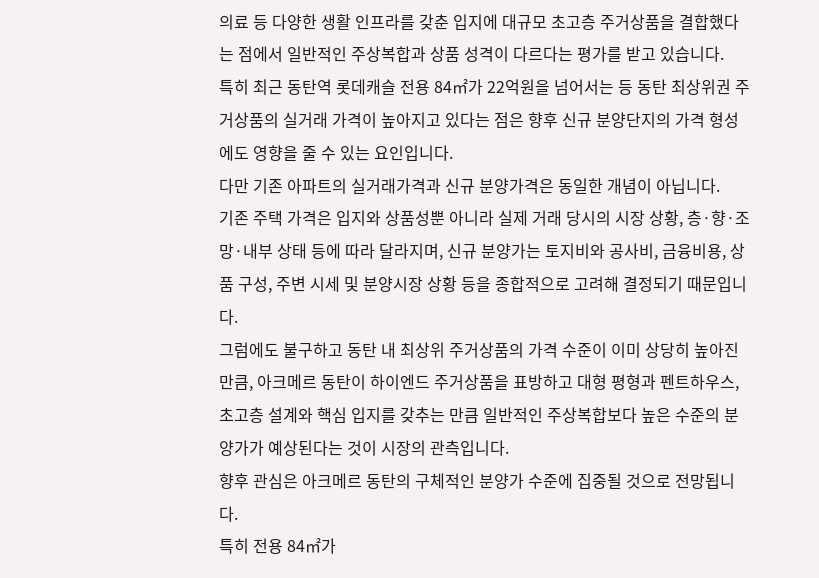의료 등 다양한 생활 인프라를 갖춘 입지에 대규모 초고층 주거상품을 결합했다는 점에서 일반적인 주상복합과 상품 성격이 다르다는 평가를 받고 있습니다.
특히 최근 동탄역 롯데캐슬 전용 84㎡가 22억원을 넘어서는 등 동탄 최상위권 주거상품의 실거래 가격이 높아지고 있다는 점은 향후 신규 분양단지의 가격 형성에도 영향을 줄 수 있는 요인입니다.
다만 기존 아파트의 실거래가격과 신규 분양가격은 동일한 개념이 아닙니다.
기존 주택 가격은 입지와 상품성뿐 아니라 실제 거래 당시의 시장 상황, 층·향·조망·내부 상태 등에 따라 달라지며, 신규 분양가는 토지비와 공사비, 금융비용, 상품 구성, 주변 시세 및 분양시장 상황 등을 종합적으로 고려해 결정되기 때문입니다.
그럼에도 불구하고 동탄 내 최상위 주거상품의 가격 수준이 이미 상당히 높아진 만큼, 아크메르 동탄이 하이엔드 주거상품을 표방하고 대형 평형과 펜트하우스, 초고층 설계와 핵심 입지를 갖추는 만큼 일반적인 주상복합보다 높은 수준의 분양가가 예상된다는 것이 시장의 관측입니다.
향후 관심은 아크메르 동탄의 구체적인 분양가 수준에 집중될 것으로 전망됩니다.
특히 전용 84㎡가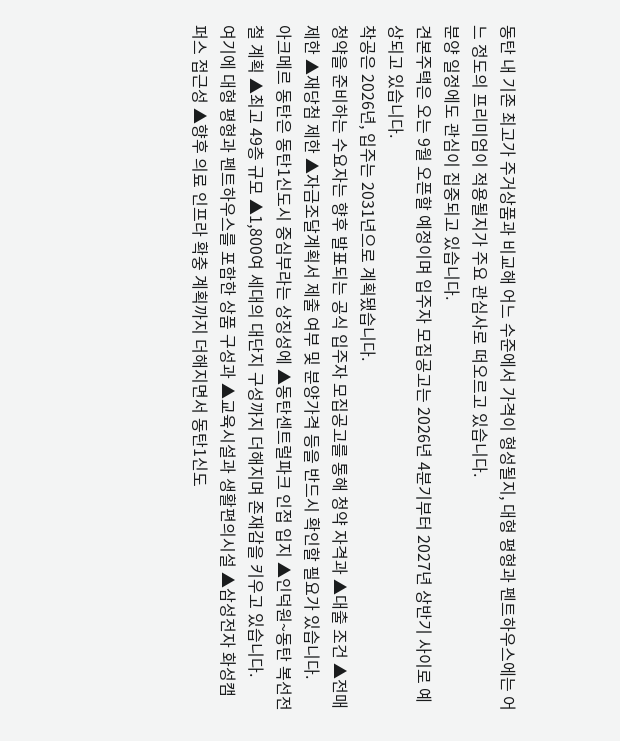동탄 내 기존 최고가 주거상품과 비교해 어느 수준에서 가격이 형성될지, 대형 평형과 펜트하우스에는 어느 정도의 프리미엄이 적용될지가 주요 관심사로 떠오르고 있습니다.
분양 일정에도 관심이 집중되고 있습니다.
견본주택은 오는 9월 오픈할 예정이며 입주자 모집공고는 2026년 4분기부터 2027년 상반기 사이로 예상되고 있습니다.
착공은 2026년, 입주는 2031년으로 계획됐습니다.
청약을 준비하는 수요자는 향후 발표되는 공식 입주자 모집공고를 통해 청약 자격과 ▲대출 조건 ▲전매제한 ▲재당첨 제한 ▲자금조달계획서 제출 여부 및 분양가격 등을 반드시 확인할 필요가 있습니다.
아크메르 동탄은 동탄1신도시 중심부라는 상징성에 ▲동탄센트럴파크 인접 입지 ▲인덕원~동탄 복선전철 계획 ▲최고 49층 규모 ▲1,800여 세대의 대단지 구성까지 더해지며 존재감을 키우고 있습니다.
여기에 대형 평형과 펜트하우스를 포함한 상품 구성과 ▲교육시설과 생활편의시설 ▲삼성전자 화성캠퍼스 접근성 ▲향후 의료 인프라 확충 계획까지 더해지면서 동탄1신도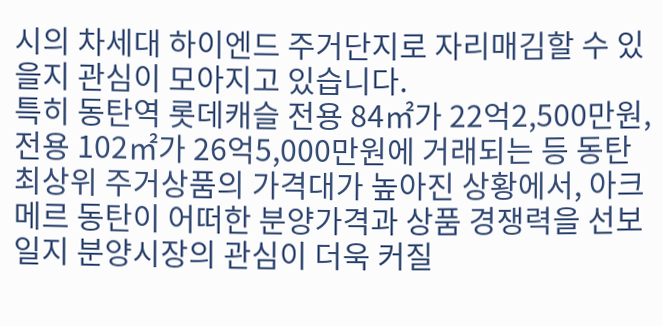시의 차세대 하이엔드 주거단지로 자리매김할 수 있을지 관심이 모아지고 있습니다.
특히 동탄역 롯데캐슬 전용 84㎡가 22억2,500만원, 전용 102㎡가 26억5,000만원에 거래되는 등 동탄 최상위 주거상품의 가격대가 높아진 상황에서, 아크메르 동탄이 어떠한 분양가격과 상품 경쟁력을 선보일지 분양시장의 관심이 더욱 커질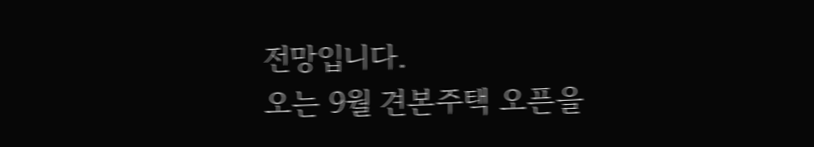전망입니다.
오는 9월 견본주택 오픈을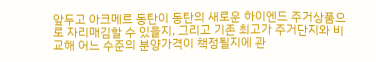앞두고 아크메르 동탄이 동탄의 새로운 하이엔드 주거상품으로 자리매김할 수 있을지, 그리고 기존 최고가 주거단지와 비교해 어느 수준의 분양가격이 책정될지에 관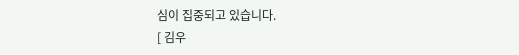심이 집중되고 있습니다.
[ 김우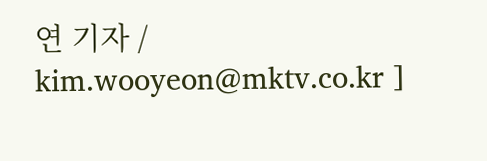연 기자 / kim.wooyeon@mktv.co.kr ]